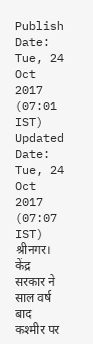Publish Date: Tue, 24 Oct 2017 (07:01 IST)
Updated Date: Tue, 24 Oct 2017 (07:07 IST)
श्रीनगर। केंद्र सरकार ने साल वर्ष बाद कश्मीर पर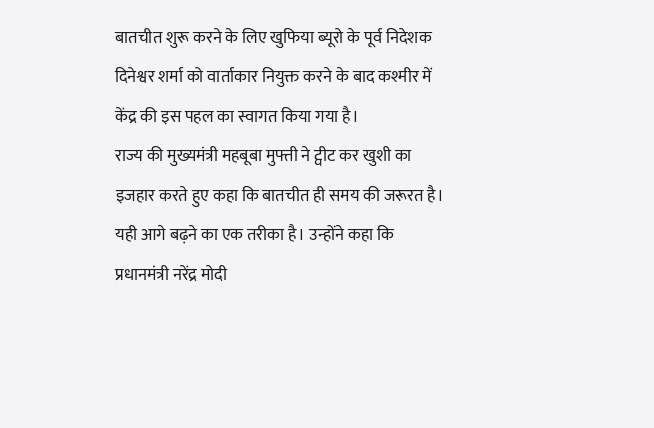बातचीत शुरू करने के लिए खुफिया ब्यूरो के पूर्व निदेशक दिनेश्वर शर्मा को वार्ताकार नियुक्त करने के बाद कश्मीर में केंद्र की इस पहल का स्वागत किया गया है।
राज्य की मुख्यमंत्री महबूबा मुफ्ती ने ट्वीट कर खुशी का इजहार करते हुए कहा कि बातचीत ही समय की जरूरत है। यही आगे बढ़ने का एक तरीका है। उन्होंने कहा कि प्रधानमंत्री नरेंद्र मोदी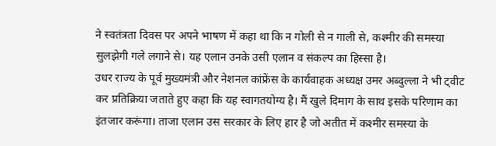ने स्वतंत्रता दिवस पर अपने भाषण में कहा था कि न गोली से न गाली से, कश्मीर की समस्या सुलझेगी गले लगाने से। यह एलान उनके उसी एलान व संकल्प का हिस्सा है।
उधर राज्य के पूर्व मुख्यमंत्री और नेशनल कांफ्रेंस के कार्यवाहक अध्यक्ष उमर अब्दुल्ला ने भी ट्वीट कर प्रतिक्रिया जताते हुए कहा कि यह स्वागतयोग्य है। मैं खुले दिमाग के साथ इसके परिणाम का इंतजार करूंगा। ताजा एलान उस सरकार के लिए हार है जो अतीत में कश्मीर समस्या के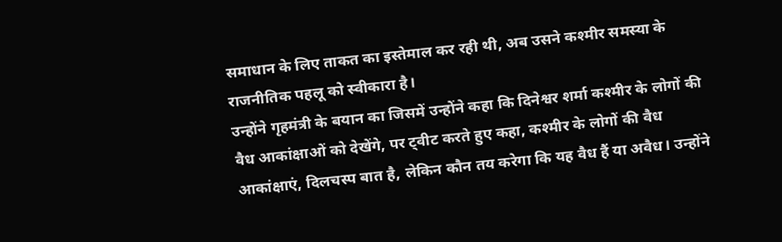समाधान के लिए ताकत का इस्तेमाल कर रही थी, अब उसने कश्मीर समस्या के राजनीतिक पहलू को स्वीकारा है।
उन्होंने गृहमंत्री के बयान का जिसमें उन्होंने कहा कि दिनेश्वर शर्मा कश्मीर के लोगों की वैध आकांक्षाओं को देखेंगे, पर ट्वीट करते हुए कहा, कश्मीर के लोगों की वैध आकांक्षाएं, दिलचस्प बात है, लेकिन कौन तय करेगा कि यह वैध हैं या अवैध। उन्होंने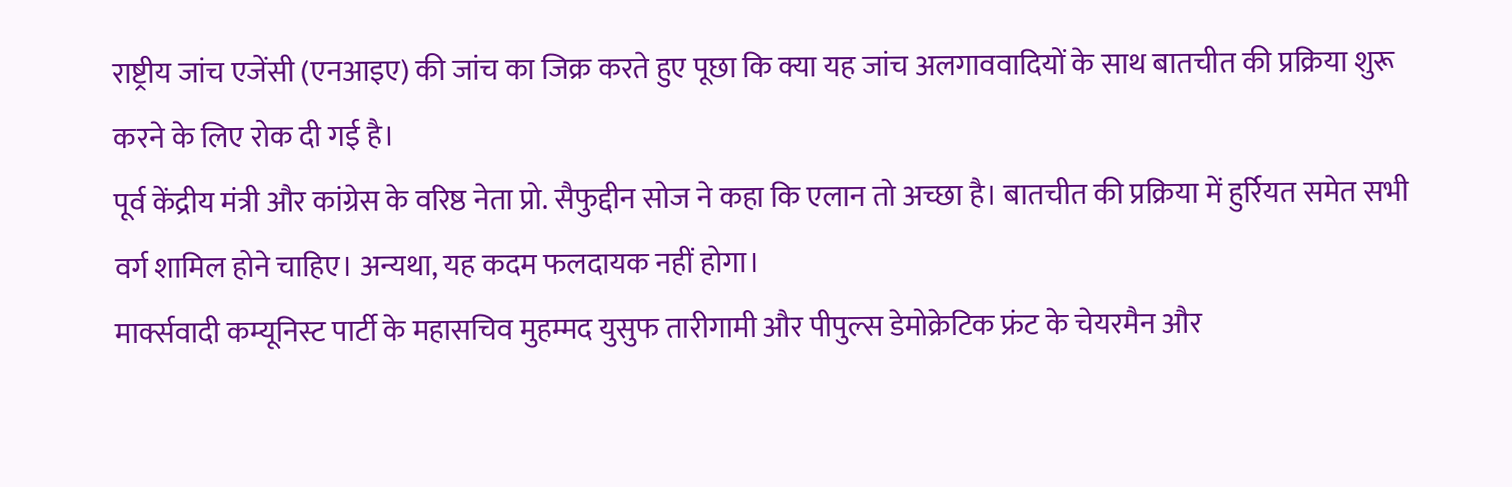राष्ट्रीय जांच एजेंसी (एनआइए) की जांच का जिक्र करते हुए पूछा कि क्या यह जांच अलगाववादियों के साथ बातचीत की प्रक्रिया शुरू करने के लिए रोक दी गई है।
पूर्व केंद्रीय मंत्री और कांग्रेस के वरिष्ठ नेता प्रो. सैफुद्दीन सोज ने कहा कि एलान तो अच्छा है। बातचीत की प्रक्रिया में हुर्रियत समेत सभी वर्ग शामिल होने चाहिए। अन्यथा, यह कदम फलदायक नहीं होगा।
मार्क्सवादी कम्यूनिस्ट पार्टी के महासचिव मुहम्मद युसुफ तारीगामी और पीपुल्स डेमोक्रेटिक फ्रंट के चेयरमैन और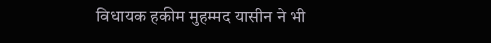विधायक हकीम मुहम्मद यासीन ने भी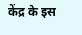केंद्र के इस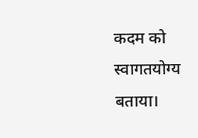कदम को स्वागतयोग्य बताया।